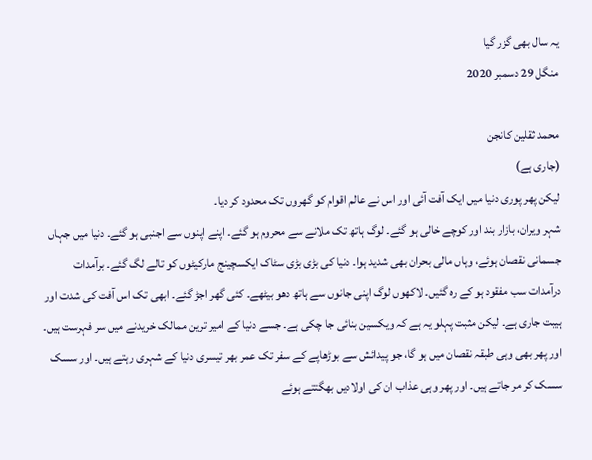یہ سال بھی گزر گیا
منگل 29 دسمبر 2020

محمد ثقلین کانجن
(جاری ہے)
لیکن پھر پوری دنیا میں ایک آفت آئی اور اس نے عالم اقوام کو گھروں تک محدود کر دیا۔
شہر ویران، بازار بند اور کوچے خالی ہو گئے۔ لوگ ہاتھ تک ملانے سے محروم ہو گئے۔ اپنے اپنوں سے اجنبی ہو گئے۔ دنیا میں جہاں جسمانی نقصان ہوئے، وہاں مالی بحران بھی شدید ہوا۔ دنیا کی بڑی بڑی سٹاک ایکسچینج مارکیٹوں کو تالے لگ گئے۔ برآمدات درآمدات سب مفقود ہو کے رہ گئیں۔ لاکھوں لوگ اپنی جانوں سے ہاتھ دھو بیٹھے۔ کئی گھر اجڑ گئے۔ ابھی تک اس آفت کی شدت اور ہیبت جاری ہے۔ لیکن مثبت پہلو یہ ہے کہ ویکسین بنائی جا چکی ہے۔ جسے دنیا کے امیر ترین ممالک خریدنے میں سر فہرست ہیں۔ اور پھر بھی وہی طبقہ نقصان میں ہو گا، جو پیدائش سے بوڑھاپے کے سفر تک عمر بھر تیسری دنیا کے شہری رہتے ہیں۔ اور سسک سسک کر مر جاتے ہیں۔ اور پھر وہی عذاب ان کی اولادیں بھگتتے ہوئے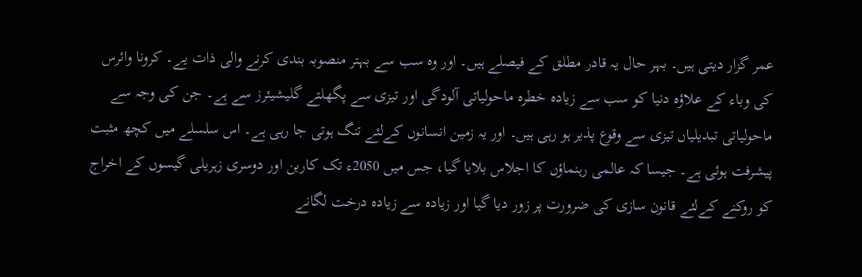عمر گزار دیتی ہیں۔ بہر حال یہ قادر مطلق کے فیصلے ہیں۔ اور وہ سب سے بہتر منصوبہ بندی کرنے والی ذات یے۔ کرونا وائرس کی وباء کے علاؤہ دنیا کو سب سے زیادہ خطرہ ماحولیاتی آلودگی اور تیزی سے پگھلتے گلیشیئرز سے ہے۔ جن کی وجہ سے ماحولیاتی تبدیلیاں تیزی سے وقوع پذیر ہو رہی ہیں۔ اور یہ زمین انسانوں کےلئے تنگ ہوتی جا رہی ہے۔ اس سلسلے میں کچھ مثبت پیشرفت ہوئی ہے۔ جیسا کہ عالمی رہنماؤں کا اجلاس بلایا گیا، جس میں 2050ء تک کاربن اور دوسری زہریلی گیسوں کے اخراج کو روکنے کےلئے قانون سازی کی ضرورت پر زور دیا گیا اور زیادہ سے زیادہ درخت لگانے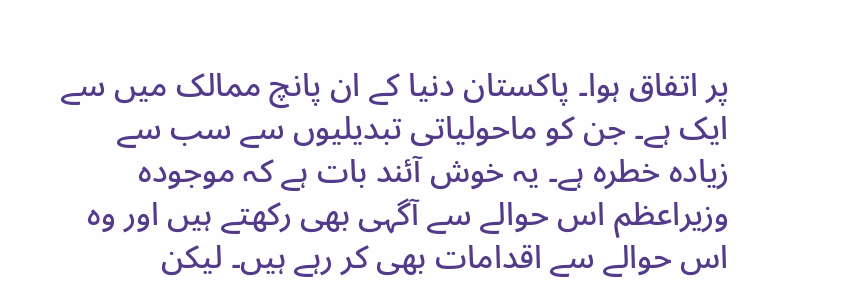پر اتفاق ہوا۔ پاکستان دنیا کے ان پانچ ممالک میں سے ایک ہے۔ جن کو ماحولیاتی تبدیلیوں سے سب سے زیادہ خطرہ ہے۔ یہ خوش آئند بات ہے کہ موجودہ وزیراعظم اس حوالے سے آگہی بھی رکھتے ہیں اور وہ اس حوالے سے اقدامات بھی کر رہے ہیں۔ لیکن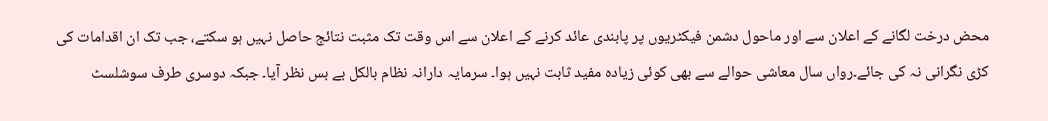محض درخت لگانے کے اعلان سے اور ماحول دشمن فیکٹریوں پر پابندی عائد کرنے کے اعلان سے اس وقت تک مثبت نتائج حاصل نہیں ہو سکتے، جب تک ان اقدامات کی کڑی نگرانی نہ کی جائے۔رواں سال معاشی حوالے سے بھی کوئی زیادہ مفید ثابت نہیں ہوا۔ سرمایہ دارانہ نظام بالکل بے بس نظر آیا۔ جبکہ دوسری طرف سوشلسٹ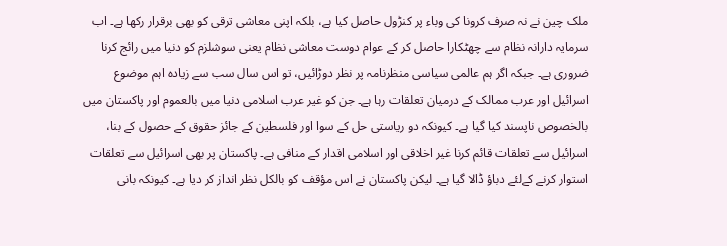ملک چین نے نہ صرف کرونا کی وباء پر کنڑول حاصل کیا ہے، بلکہ اپنی معاشی ترقی کو بھی برقرار رکھا ہے۔ اب سرمایہ دارانہ نظام سے چھٹکارا حاصل کر کے عوام دوست معاشی نظام یعنی سوشلزم کو دنیا میں رائج کرنا ضروری ہے۔ جبکہ اگر ہم عالمی سیاسی منظرنامہ پر نظر دوڑائیں، تو اس سال سب سے زیادہ اہم موضوع اسرائیل اور عرب ممالک کے درمیان تعلقات رہا ہے۔ جن کو غیر عرب اسلامی دنیا میں بالعموم اور پاکستان میں بالخصوص ناپسند کیا گیا ہے۔ کیونکہ دو ریاستی حل کے سوا اور فلسطین کے جائز حقوق کے حصول کے بنا، اسرائیل سے تعلقات قائم کرنا غیر اخلاقی اور اسلامی اقدار کے منافی ہے۔ پاکستان پر بھی اسرائیل سے تعلقات استوار کرنے کےلئے دباؤ ڈالا گیا ہے۔ لیکن پاکستان نے اس مؤقف کو بالکل نظر انداز کر دیا ہے۔ کیونکہ بانی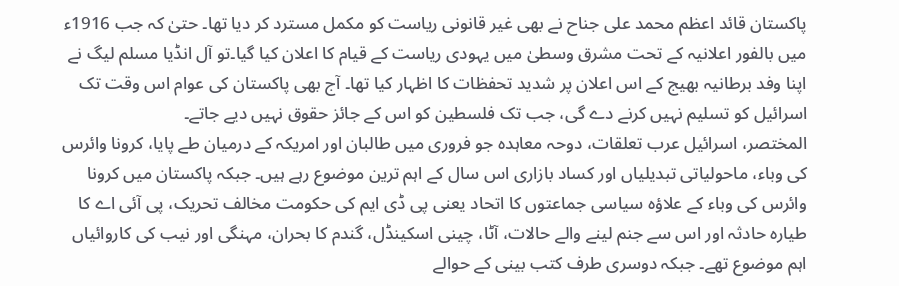پاکستان قائد اعظم محمد علی جناح نے بھی غیر قانونی ریاست کو مکمل مسترد کر دیا تھا۔ حتیٰ کہ جب 1916ء میں بالفور اعلانیہ کے تحت مشرق وسطیٰ میں یہودی ریاست کے قیام کا اعلان کیا گیا۔تو آل انڈیا مسلم لیگ نے اپنا وفد برطانیہ بھیج کے اس اعلان پر شدید تحفظات کا اظہار کیا تھا۔ آج بھی پاکستان کی عوام اس وقت تک اسرائیل کو تسلیم نہیں کرنے دے گی، جب تک فلسطین کو اس کے جائز حقوق نہیں دیے جاتے۔
المختصر، اسرائیل عرب تعلقات، دوحہ معاہدہ جو فروری میں طالبان اور امریکہ کے درمیان طے پایا، کرونا وائرس کی وباء، ماحولیاتی تبدیلیاں اور کساد بازاری اس سال کے اہم ترین موضوع رہے ہیں۔ جبکہ پاکستان میں کرونا وائرس کی وباء کے علاؤہ سیاسی جماعتوں کا اتحاد یعنی پی ڈی ایم کی حکومت مخالف تحریک، پی آئی اے کا طیارہ حادثہ اور اس سے جنم لینے والے حالات، آٹا، چینی اسکینڈل، گندم کا بحران، مہنگی اور نیب کی کاروائیاں اہم موضوع تھے۔ جبکہ دوسری طرف کتب بینی کے حوالے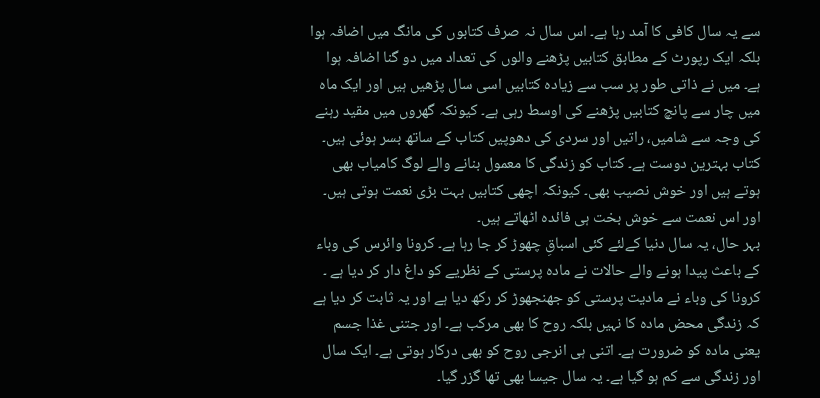سے یہ سال کافی کا آمد رہا ہے۔ اس سال نہ صرف کتابوں کی مانگ میں اضافہ ہوا بلکہ ایک رپورٹ کے مطابق کتابیں پڑھنے والوں کی تعداد میں دو گنا اضافہ ہوا ہے۔ میں نے ذاتی طور پر سب سے زیادہ کتابیں اسی سال پڑھیں ہیں اور ایک ماہ میں چار سے پانچ کتابیں پڑھنے کی اوسط رہی ہے۔ کیونکہ گھروں میں مقید رہنے کی وجہ سے شامیں، راتیں اور سردی کی دھوپیں کتاب کے ساتھ بسر ہوئی ہیں۔ کتاب بہترین دوست ہے۔ کتاب کو زندگی کا معمول بنانے والے لوگ کامیاب بھی ہوتے ہیں اور خوش نصیب بھی۔ کیونکہ اچھی کتابیں بہت بڑی نعمت ہوتی ہیں۔ اور اس نعمت سے خوش بخت ہی فائدہ اٹھاتے ہیں۔
بہر حال، یہ سال دنیا کےلئے کئی اسباقِ چھوڑ کر جا رہا ہے۔ کرونا وائرس کی وباء کے باعث پیدا ہونے والے حالات نے مادہ پرستی کے نظریے کو داغ دار کر دیا ہے ۔ کرونا کی وباء نے مادیت پرستی کو جھنجھوڑ کر رکھ دیا ہے اور یہ ثابت کر دیا ہے کہ زندگی محض مادہ کا نہیں بلکہ روح کا بھی مرکب ہے۔ اور جتنی غذا جسم یعنی مادہ کو ضرورت ہے۔ اتنی ہی انرجی روح کو بھی درکار ہوتی ہے۔ ایک سال اور زندگی سے کم ہو گیا ہے۔ یہ سال جیسا بھی تھا گزر گیا۔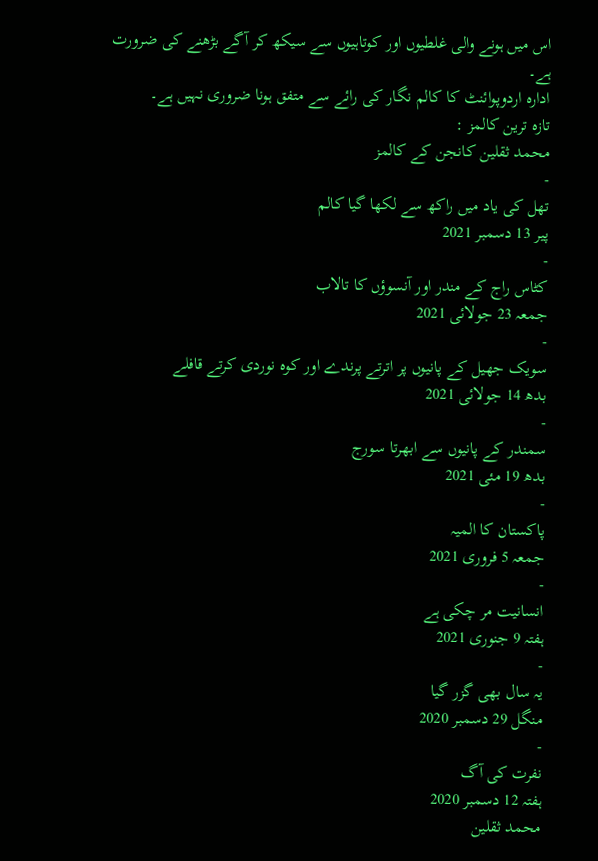اس میں ہونے والی غلطیوں اور کوتاہیوں سے سیکھ کر آگے بڑھنے کی ضرورت ہے۔
ادارہ اردوپوائنٹ کا کالم نگار کی رائے سے متفق ہونا ضروری نہیں ہے۔
تازہ ترین کالمز :
محمد ثقلین کانجن کے کالمز
-
تھل کی یاد میں راکھ سے لکھا گیا کالم
پیر 13 دسمبر 2021
-
کٹاس راج کے مندر اور آنسوؤں کا تالاب
جمعہ 23 جولائی 2021
-
سویک جھیل کے پانیوں پر اترتے پرندے اور کوہ نوردی کرتے قافلے
بدھ 14 جولائی 2021
-
سمندر کے پانیوں سے ابھرتا سورج
بدھ 19 مئی 2021
-
پاکستان کا المیہ
جمعہ 5 فروری 2021
-
انسانیت مر چکی ہے
ہفتہ 9 جنوری 2021
-
یہ سال بھی گزر گیا
منگل 29 دسمبر 2020
-
نفرت کی آگ
ہفتہ 12 دسمبر 2020
محمد ثقلین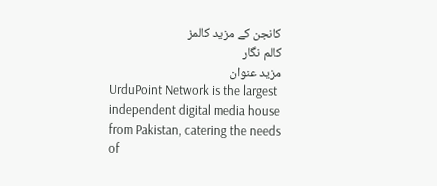کانجن کے مزید کالمز
کالم نگار
مزید عنوان
UrduPoint Network is the largest independent digital media house from Pakistan, catering the needs of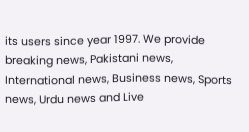its users since year 1997. We provide breaking news, Pakistani news, International news, Business news, Sports news, Urdu news and Live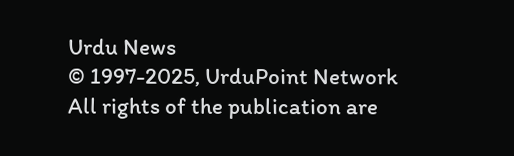Urdu News
© 1997-2025, UrduPoint Network
All rights of the publication are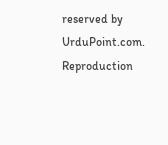reserved by UrduPoint.com. Reproduction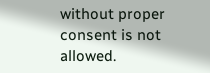without proper consent is not allowed.